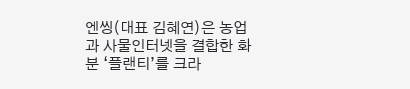엔씽(대표 김혜연)은 농업과 사물인터넷을 결합한 화분 ‘플랜티’를 크라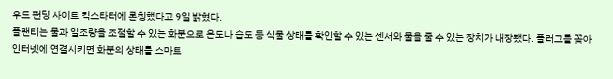우드 펀딩 사이트 킥스타터에 론칭했다고 9일 밝혔다.
플랜티는 물과 일조량을 조절할 수 있는 화분으로 온도나 습도 등 식물 상태를 확인할 수 있는 센서와 물을 줄 수 있는 장치가 내장됐다. 플러그를 꽂아 인터넷에 연결시키면 화분의 상태를 스마트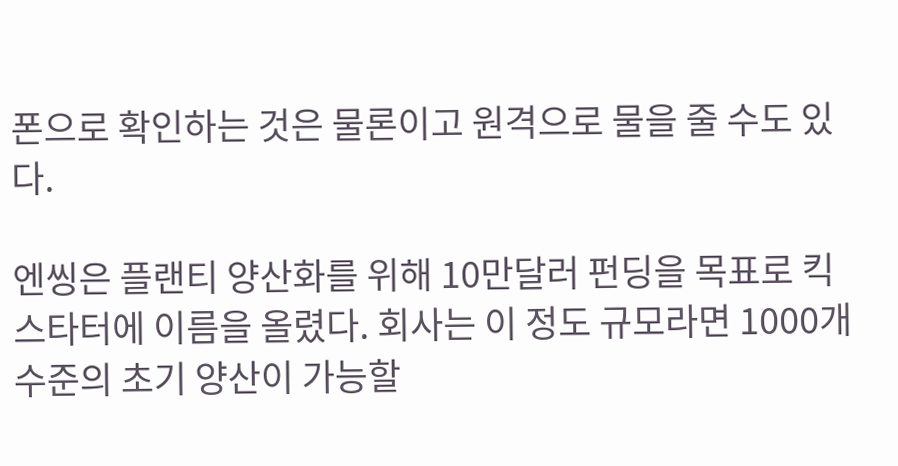폰으로 확인하는 것은 물론이고 원격으로 물을 줄 수도 있다.

엔씽은 플랜티 양산화를 위해 10만달러 펀딩을 목표로 킥스타터에 이름을 올렸다. 회사는 이 정도 규모라면 1000개 수준의 초기 양산이 가능할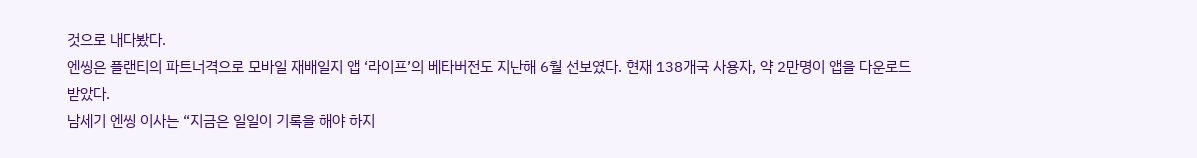것으로 내다봤다.
엔씽은 플랜티의 파트너격으로 모바일 재배일지 앱 ‘라이프’의 베타버전도 지난해 6월 선보였다. 현재 138개국 사용자, 약 2만명이 앱을 다운로드받았다.
남세기 엔씽 이사는 “지금은 일일이 기록을 해야 하지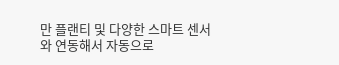만 플랜티 및 다양한 스마트 센서와 연동해서 자동으로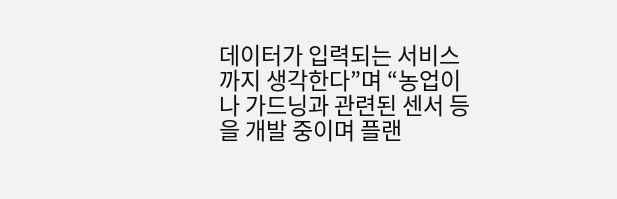데이터가 입력되는 서비스까지 생각한다”며 “농업이나 가드닝과 관련된 센서 등을 개발 중이며 플랜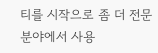티를 시작으로 좀 더 전문 분야에서 사용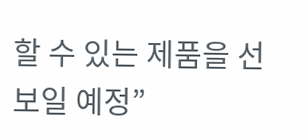할 수 있는 제품을 선보일 예정”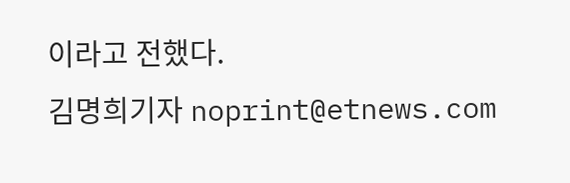이라고 전했다.
김명희기자 noprint@etnews.com